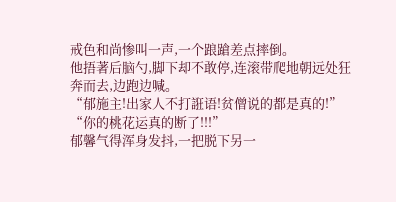戒色和尚惨叫一声,一个踉蹌差点摔倒。
他捂著后脑勺,脚下却不敢停,连滚带爬地朝远处狂奔而去,边跑边喊。
“郁施主!出家人不打誑语!贫僧说的都是真的!”
“你的桃花运真的断了!!!”
郁馨气得浑身发抖,一把脱下另一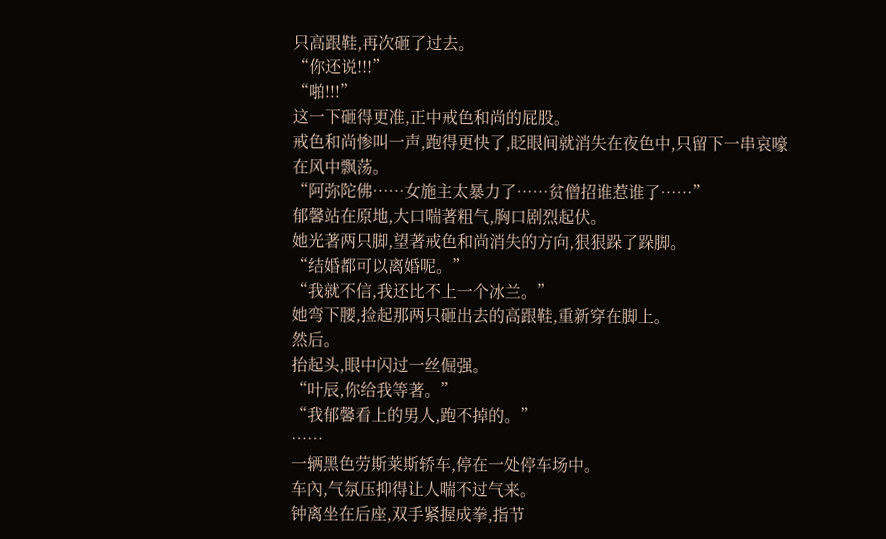只高跟鞋,再次砸了过去。
“你还说!!!”
“啪!!!”
这一下砸得更准,正中戒色和尚的屁股。
戒色和尚惨叫一声,跑得更快了,眨眼间就消失在夜色中,只留下一串哀嚎在风中飘荡。
“阿弥陀佛……女施主太暴力了……贫僧招谁惹谁了……”
郁馨站在原地,大口喘著粗气,胸口剧烈起伏。
她光著两只脚,望著戒色和尚消失的方向,狠狠跺了跺脚。
“结婚都可以离婚呢。”
“我就不信,我还比不上一个冰兰。”
她弯下腰,捡起那两只砸出去的高跟鞋,重新穿在脚上。
然后。
抬起头,眼中闪过一丝倔强。
“叶辰,你给我等著。”
“我郁馨看上的男人,跑不掉的。”
……
一辆黑色劳斯莱斯轿车,停在一处停车场中。
车內,气氛压抑得让人喘不过气来。
钟离坐在后座,双手紧握成拳,指节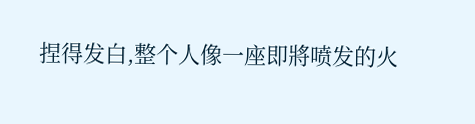捏得发白,整个人像一座即將喷发的火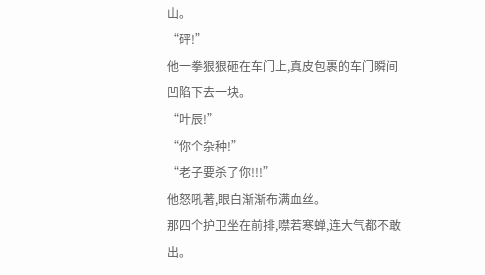山。
“砰!”
他一拳狠狠砸在车门上,真皮包裹的车门瞬间凹陷下去一块。
“叶辰!”
“你个杂种!”
“老子要杀了你!!!”
他怒吼著,眼白渐渐布满血丝。
那四个护卫坐在前排,噤若寒蝉,连大气都不敢出。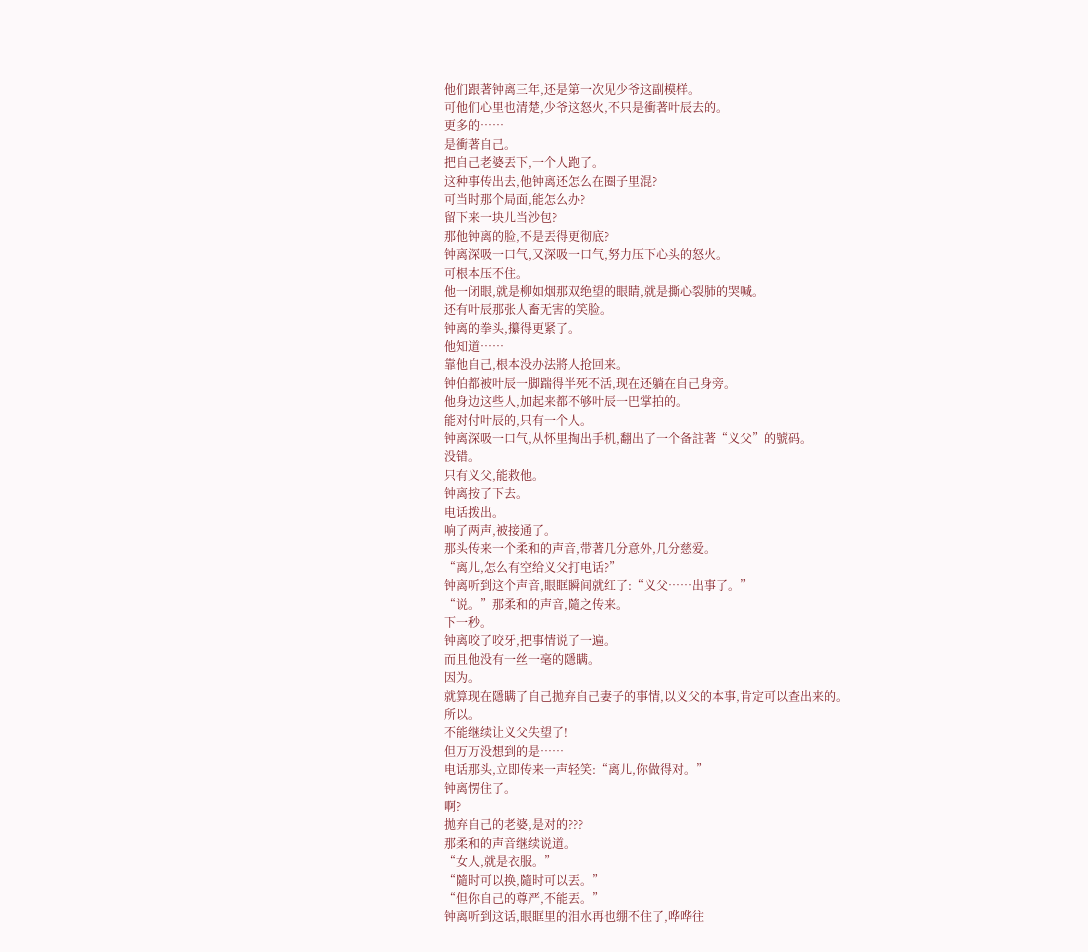他们跟著钟离三年,还是第一次见少爷这副模样。
可他们心里也清楚,少爷这怒火,不只是衝著叶辰去的。
更多的……
是衝著自己。
把自己老婆丟下,一个人跑了。
这种事传出去,他钟离还怎么在圈子里混?
可当时那个局面,能怎么办?
留下来一块儿当沙包?
那他钟离的脸,不是丟得更彻底?
钟离深吸一口气,又深吸一口气,努力压下心头的怒火。
可根本压不住。
他一闭眼,就是柳如烟那双绝望的眼睛,就是撕心裂肺的哭喊。
还有叶辰那张人畜无害的笑脸。
钟离的拳头,攥得更紧了。
他知道……
靠他自己,根本没办法將人抢回来。
钟伯都被叶辰一脚踹得半死不活,现在还躺在自己身旁。
他身边这些人,加起来都不够叶辰一巴掌拍的。
能对付叶辰的,只有一个人。
钟离深吸一口气,从怀里掏出手机,翻出了一个备註著“义父”的號码。
没错。
只有义父,能救他。
钟离按了下去。
电话拨出。
响了两声,被接通了。
那头传来一个柔和的声音,带著几分意外,几分慈爱。
“离儿,怎么有空给义父打电话?”
钟离听到这个声音,眼眶瞬间就红了:“义父……出事了。”
“说。”那柔和的声音,隨之传来。
下一秒。
钟离咬了咬牙,把事情说了一遍。
而且他没有一丝一毫的隱瞒。
因为。
就算现在隱瞒了自己拋弃自己妻子的事情,以义父的本事,肯定可以查出来的。
所以。
不能继续让义父失望了!
但万万没想到的是……
电话那头,立即传来一声轻笑:“离儿,你做得对。”
钟离愣住了。
啊?
拋弃自己的老婆,是对的???
那柔和的声音继续说道。
“女人,就是衣服。”
“隨时可以换,隨时可以丟。”
“但你自己的尊严,不能丟。”
钟离听到这话,眼眶里的泪水再也绷不住了,哗哗往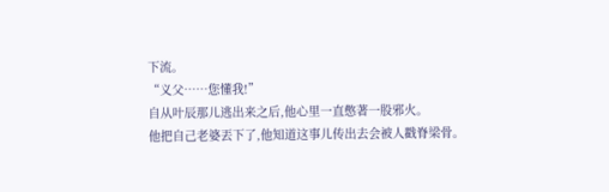下流。
“义父……您懂我!”
自从叶辰那儿逃出来之后,他心里一直憋著一股邪火。
他把自己老婆丟下了,他知道这事儿传出去会被人戳脊梁骨。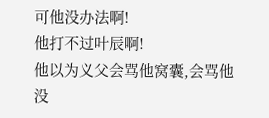可他没办法啊!
他打不过叶辰啊!
他以为义父会骂他窝囊,会骂他没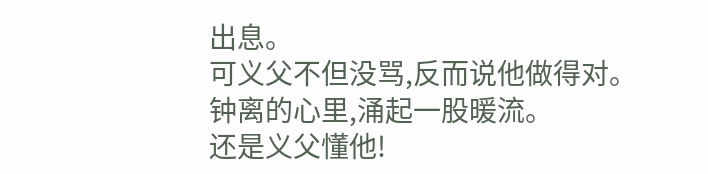出息。
可义父不但没骂,反而说他做得对。
钟离的心里,涌起一股暖流。
还是义父懂他!